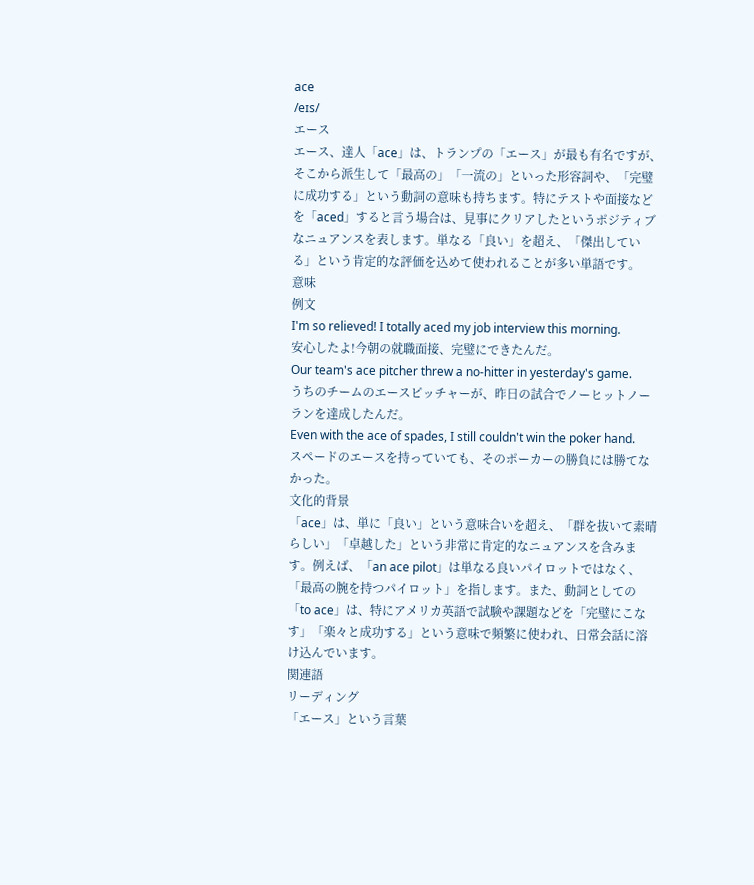ace
/eɪs/
エース
エース、達人「ace」は、トランプの「エース」が最も有名ですが、そこから派生して「最高の」「一流の」といった形容詞や、「完璧に成功する」という動詞の意味も持ちます。特にテストや面接などを「aced」すると言う場合は、見事にクリアしたというポジティブなニュアンスを表します。単なる「良い」を超え、「傑出している」という肯定的な評価を込めて使われることが多い単語です。
意味
例文
I'm so relieved! I totally aced my job interview this morning.
安心したよ!今朝の就職面接、完璧にできたんだ。
Our team's ace pitcher threw a no-hitter in yesterday's game.
うちのチームのエースピッチャーが、昨日の試合でノーヒットノーランを達成したんだ。
Even with the ace of spades, I still couldn't win the poker hand.
スペードのエースを持っていても、そのポーカーの勝負には勝てなかった。
文化的背景
「ace」は、単に「良い」という意味合いを超え、「群を抜いて素晴らしい」「卓越した」という非常に肯定的なニュアンスを含みます。例えば、「an ace pilot」は単なる良いパイロットではなく、「最高の腕を持つパイロット」を指します。また、動詞としての「to ace」は、特にアメリカ英語で試験や課題などを「完璧にこなす」「楽々と成功する」という意味で頻繁に使われ、日常会話に溶け込んでいます。
関連語
リーディング
「エース」という言葉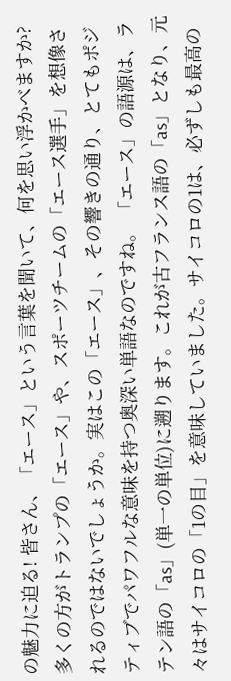の魅力に迫る! 皆さん、「エース」という言葉を聞いて、何を思い浮かべますか?多くの方がトランプの「エース」や、スポーツチームの「エース選手」を想像されるのではないでしょうか。実はこの「エース」、その響きの通り、とてもポジティブでパワフルな意味を持つ奥深い単語なのですね。 「エース」の語源は、ラテン語の「as」(単一の単位)に遡ります。これが古フランス語の「as」となり、元々はサイコロの「1の目」を意味していました。サイコロの1は、必ずしも最高の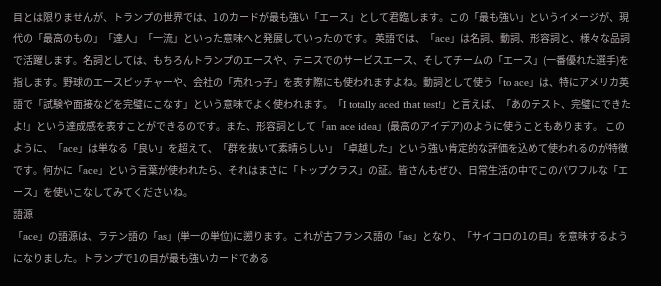目とは限りませんが、トランプの世界では、1のカードが最も強い「エース」として君臨します。この「最も強い」というイメージが、現代の「最高のもの」「達人」「一流」といった意味へと発展していったのです。 英語では、「ace」は名詞、動詞、形容詞と、様々な品詞で活躍します。名詞としては、もちろんトランプのエースや、テニスでのサービスエース、そしてチームの「エース」(一番優れた選手)を指します。野球のエースピッチャーや、会社の「売れっ子」を表す際にも使われますよね。動詞として使う「to ace」は、特にアメリカ英語で「試験や面接などを完璧にこなす」という意味でよく使われます。「I totally aced that test!」と言えば、「あのテスト、完璧にできたよ!」という達成感を表すことができるのです。また、形容詞として「an ace idea」(最高のアイデア)のように使うこともあります。 このように、「ace」は単なる「良い」を超えて、「群を抜いて素晴らしい」「卓越した」という強い肯定的な評価を込めて使われるのが特徴です。何かに「ace」という言葉が使われたら、それはまさに「トップクラス」の証。皆さんもぜひ、日常生活の中でこのパワフルな「エース」を使いこなしてみてくださいね。
語源
「ace」の語源は、ラテン語の「as」(単一の単位)に遡ります。これが古フランス語の「as」となり、「サイコロの1の目」を意味するようになりました。トランプで1の目が最も強いカードである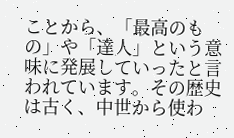ことから、「最高のもの」や「達人」という意味に発展していったと言われています。その歴史は古く、中世から使わ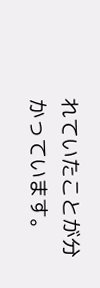れていたことが分かっています。